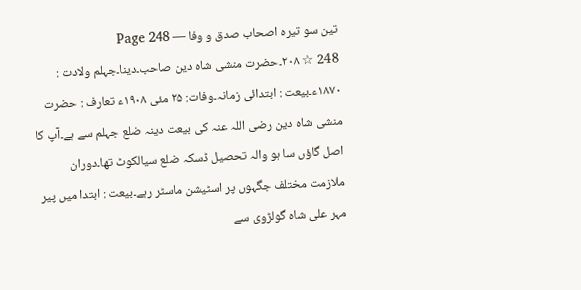تین سو تیرہ اصحاب صدق و وفا — Page 248
248 ☆ ۲۰۸۔حضرت منشی شاہ دین صاحب۔دینا۔جہلم ولادت : ۱۸۷۰ء۔بیعت : ابتدائی زمانہ۔وفات: ۲۵ مئی ۱۹۰۸ء تعارف : حضرت منشی شاہ دین رضی اللہ عنہ کی بیعت دینہ ضلع جہلم سے ہے۔آپ کا اصل گاؤں سا ہو والہ تحصیل ڈسکہ ضلع سیالکوٹ تھا۔دوران ملازمت مختلف جگہوں پر اسٹیشن ماسٹر رہے۔بیعت : ابتدا میں پیر مہر علی شاہ گولڑوی سے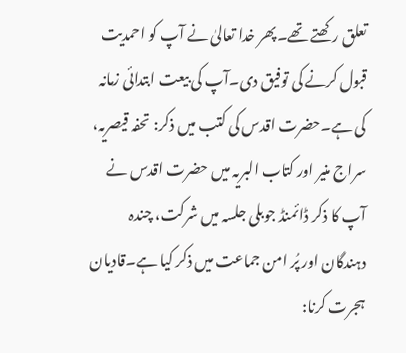تعلق رکھتے تھے۔پھر خدا تعالیٰ نے آپ کو احمدیت قبول کرنے کی توفیق دی۔آپ کی بیعت ابتدائی زمانہ کی ہے۔حضرت اقدس کی کتب میں ذکر: تحفہ قیصریہ، سراج منیر اور کتاب البریہ میں حضرت اقدس نے آپ کا ذکر ڈائمنڈ جوبلی جلسہ میں شرکت، چندہ دہندگان اور پُر امن جماعت میں ذکر کیا ہے۔قادیان ہجرت کرنا: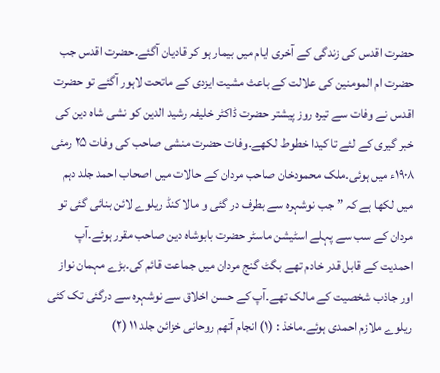حضرت اقدس کی زندگی کے آخری ایام میں بیمار ہو کر قادیان آگئے۔حضرت اقدس جب حضرت ام المومنین کی علالت کے باعث مشیت ایزدی کے ماتحت لاہور آگئے تو حضرت اقدس نے وفات سے تیرہ روز پیشتر حضرت ڈاکٹر خلیفہ رشید الدین کو نشی شاہ دین کی خبر گیری کے لئے تا کیدا خطوط لکھے۔وفات حضرت منشی صاحب کی وفات ۲۵ رمئی ۱۹۰۸ء میں ہوئی۔ملک محمودخان صاحب مردان کے حالات میں اصحاب احمد جلد دہم میں لکھا ہے کہ ” جب نوشہرہ سے بطرف در گئی و مالا کنڈ ریلوے لائن بنائی گئی تو مردان کے سب سے پہلے اسٹیشن ماسٹر حضرت بابوشاه دین صاحب مقرر ہوئے۔آپ احمدیت کے قابل قدر خادم تھے بگٹ گنج مردان میں جماعت قائم کی۔بڑے مہمان نواز اور جاذب شخصیت کے مالک تھے۔آپ کے حسن اخلاق سے نوشہرہ سے درگئی تک کئی ریلوے ملازم احمدی ہوئے۔ماخذ : (۱) انجام آتھم روحانی خزائن جلد ۱۱ (۲)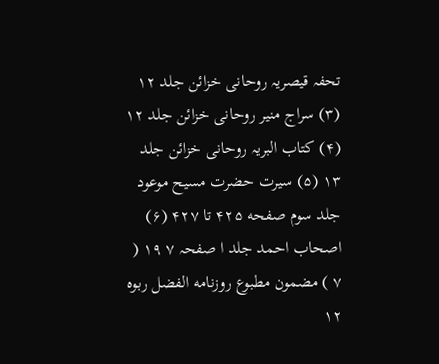تحفہ قیصریہ روحانی خزائن جلد ۱۲ (۳) سراج منیر روحانی خزائن جلد ۱۲ (۴) کتاب البریہ روحانی خزائن جلد ۱۳ (۵) سیرت حضرت مسیح موعود جلد سوم صفحه ۴۲۵ تا ۴۲۷ (۶) اصحاب احمد جلد ا صفحہ ۷ ۱۹ ( ۷ ) مضمون مطبوع روزنامه الفضل ربوه ۱۲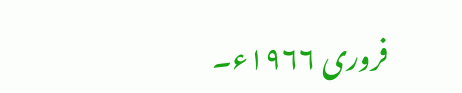فروری ۱۹۶۶ء۔